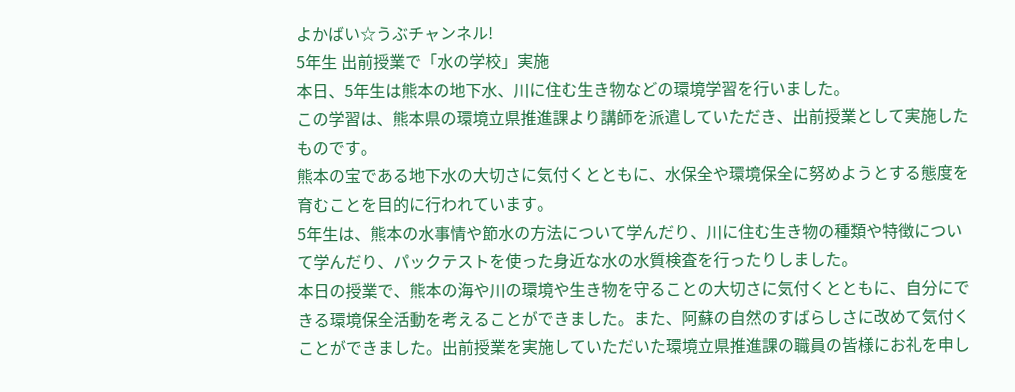よかばい☆うぶチャンネル!
5年生 出前授業で「水の学校」実施
本日、5年生は熊本の地下水、川に住む生き物などの環境学習を行いました。
この学習は、熊本県の環境立県推進課より講師を派遣していただき、出前授業として実施したものです。
熊本の宝である地下水の大切さに気付くとともに、水保全や環境保全に努めようとする態度を育むことを目的に行われています。
5年生は、熊本の水事情や節水の方法について学んだり、川に住む生き物の種類や特徴について学んだり、パックテストを使った身近な水の水質検査を行ったりしました。
本日の授業で、熊本の海や川の環境や生き物を守ることの大切さに気付くとともに、自分にできる環境保全活動を考えることができました。また、阿蘇の自然のすばらしさに改めて気付くことができました。出前授業を実施していただいた環境立県推進課の職員の皆様にお礼を申し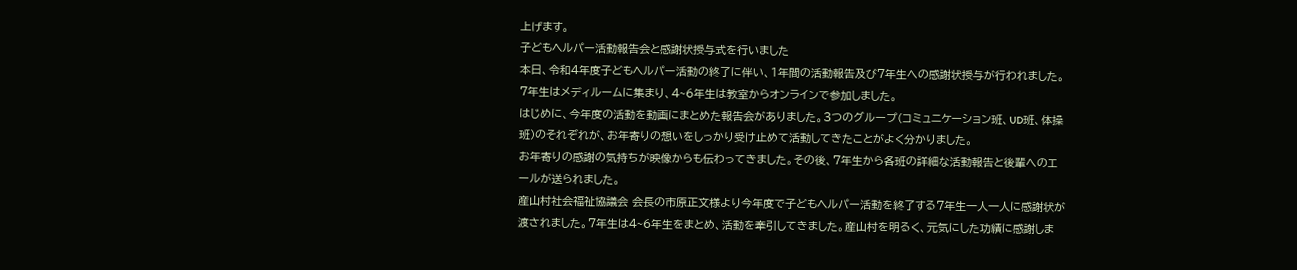上げます。
子どもヘルパー活動報告会と感謝状授与式を行いました
本日、令和4年度子どもヘルパー活動の終了に伴い、1年間の活動報告及び7年生への感謝状授与が行われました。
7年生はメディルームに集まり、4~6年生は教室からオンラインで参加しました。
はじめに、今年度の活動を動画にまとめた報告会がありました。3つのグループ(コミュニケーション班、UD班、体操班)のそれぞれが、お年寄りの想いをしっかり受け止めて活動してきたことがよく分かりました。
お年寄りの感謝の気持ちが映像からも伝わってきました。その後、7年生から各班の詳細な活動報告と後輩へのエールが送られました。
産山村社会福祉協議会 会長の市原正文様より今年度で子どもヘルパー活動を終了する7年生一人一人に感謝状が渡されました。7年生は4~6年生をまとめ、活動を牽引してきました。産山村を明るく、元気にした功績に感謝しま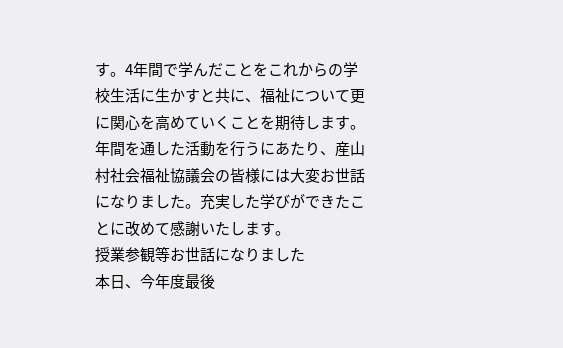す。4年間で学んだことをこれからの学校生活に生かすと共に、福祉について更に関心を高めていくことを期待します。
年間を通した活動を行うにあたり、産山村社会福祉協議会の皆様には大変お世話になりました。充実した学びができたことに改めて感謝いたします。
授業参観等お世話になりました
本日、今年度最後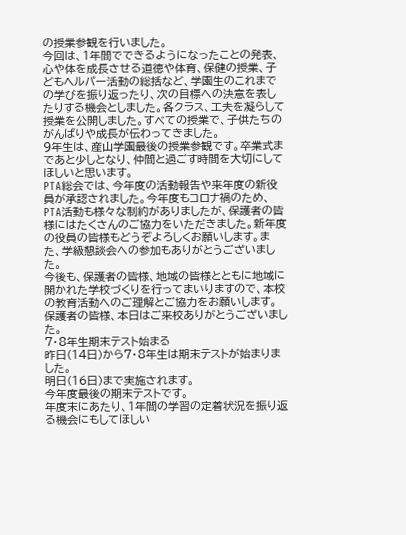の授業参観を行いました。
今回は、1年間でできるようになったことの発表、心や体を成長させる道徳や体育、保健の授業、子どもヘルパー活動の総括など、学園生のこれまでの学びを振り返ったり、次の目標への決意を表したりする機会としました。各クラス、工夫を凝らして授業を公開しました。すべての授業で、子供たちのがんばりや成長が伝わってきました。
9年生は、産山学園最後の授業参観です。卒業式まであと少しとなり、仲間と過ごす時間を大切にしてほしいと思います。
PTA総会では、今年度の活動報告や来年度の新役員が承認されました。今年度もコロナ禍のため、PTA活動も様々な制約がありましたが、保護者の皆様にはたくさんのご協力をいただきました。新年度の役員の皆様もどうぞよろしくお願いします。また、学級懇談会への参加もありがとうございました。
今後も、保護者の皆様、地域の皆様とともに地域に開かれた学校づくりを行ってまいりますので、本校の教育活動へのご理解とご協力をお願いします。
保護者の皆様、本日はご来校ありがとうございました。
7・8年生期末テスト始まる
昨日(14日)から7・8年生は期末テストが始まりました。
明日(16日)まで実施されます。
今年度最後の期末テストです。
年度末にあたり、1年間の学習の定着状況を振り返る機会にもしてほしい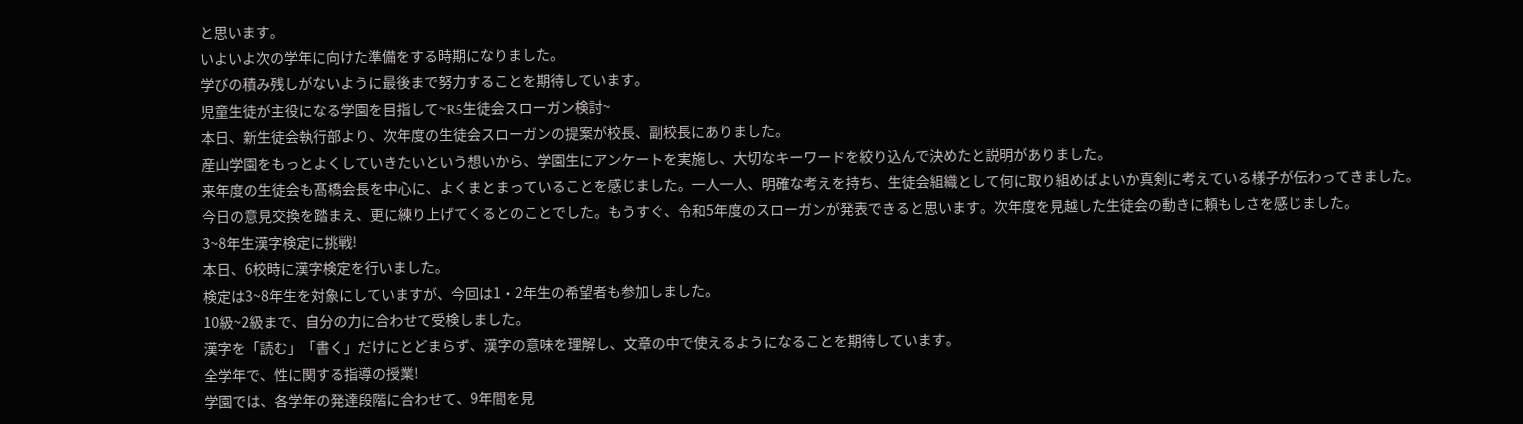と思います。
いよいよ次の学年に向けた準備をする時期になりました。
学びの積み残しがないように最後まで努力することを期待しています。
児童生徒が主役になる学園を目指して~R5生徒会スローガン検討~
本日、新生徒会執行部より、次年度の生徒会スローガンの提案が校長、副校長にありました。
産山学園をもっとよくしていきたいという想いから、学園生にアンケートを実施し、大切なキーワードを絞り込んで決めたと説明がありました。
来年度の生徒会も髙橋会長を中心に、よくまとまっていることを感じました。一人一人、明確な考えを持ち、生徒会組織として何に取り組めばよいか真剣に考えている様子が伝わってきました。
今日の意見交換を踏まえ、更に練り上げてくるとのことでした。もうすぐ、令和5年度のスローガンが発表できると思います。次年度を見越した生徒会の動きに頼もしさを感じました。
3~8年生漢字検定に挑戦!
本日、6校時に漢字検定を行いました。
検定は3~8年生を対象にしていますが、今回は1・2年生の希望者も参加しました。
10級~2級まで、自分の力に合わせて受検しました。
漢字を「読む」「書く」だけにとどまらず、漢字の意味を理解し、文章の中で使えるようになることを期待しています。
全学年で、性に関する指導の授業!
学園では、各学年の発達段階に合わせて、9年間を見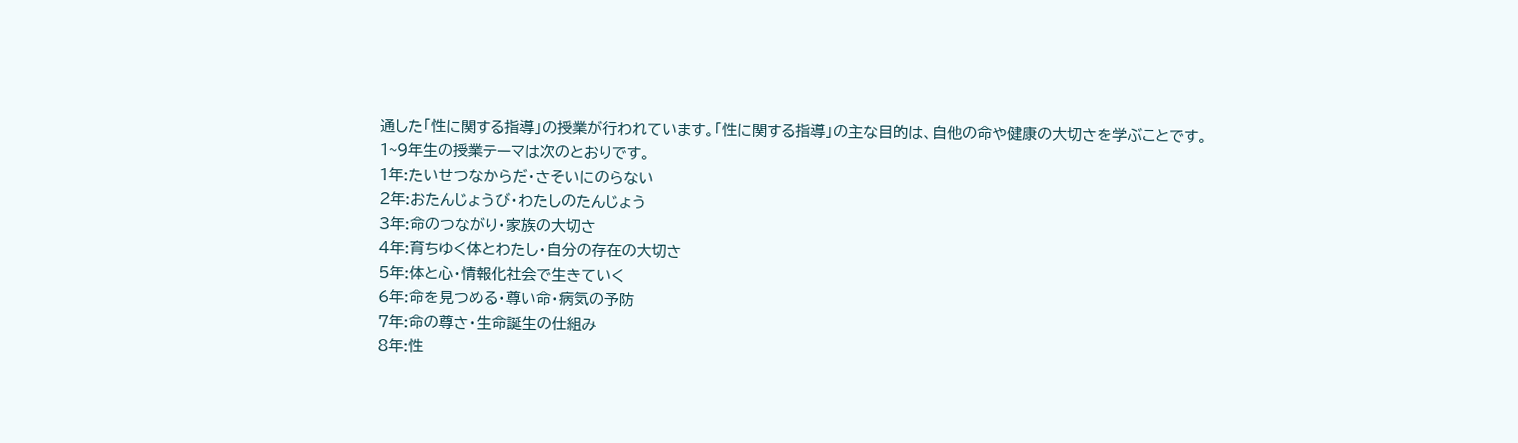通した「性に関する指導」の授業が行われています。「性に関する指導」の主な目的は、自他の命や健康の大切さを学ぶことです。
1~9年生の授業テーマは次のとおりです。
1年:たいせつなからだ・さそいにのらない
2年:おたんじょうび・わたしのたんじょう
3年:命のつながり・家族の大切さ
4年:育ちゆく体とわたし・自分の存在の大切さ
5年:体と心・情報化社会で生きていく
6年:命を見つめる・尊い命・病気の予防
7年:命の尊さ・生命誕生の仕組み
8年:性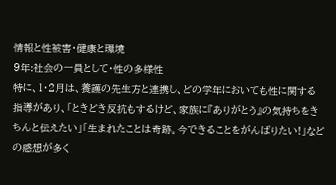情報と性被害・健康と環境
9年:社会の一員として・性の多様性
特に、1・2月は、養護の先生方と連携し、どの学年においても性に関する指導があり、「ときどき反抗もするけど、家族に『ありがとう』の気持ちをきちんと伝えたい」「生まれたことは奇跡。今できることをがんばりたい!」などの感想が多く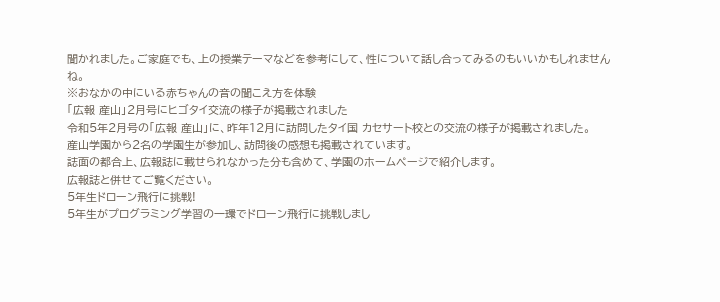聞かれました。ご家庭でも、上の授業テーマなどを参考にして、性について話し合ってみるのもいいかもしれませんね。
※おなかの中にいる赤ちゃんの音の聞こえ方を体験
「広報 産山」2月号にヒゴタイ交流の様子が掲載されました
令和5年2月号の「広報 産山」に、昨年12月に訪問したタイ国 カセサート校との交流の様子が掲載されました。
産山学園から2名の学園生が参加し、訪問後の感想も掲載されています。
誌面の都合上、広報誌に載せられなかった分も含めて、学園のホームページで紹介します。
広報誌と併せてご覧ください。
5年生ドローン飛行に挑戦!
5年生がプログラミング学習の一環でドローン飛行に挑戦しまし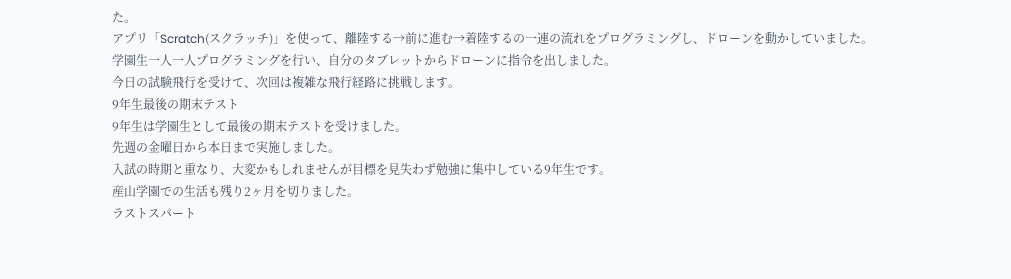た。
アプリ「Scratch(スクラッチ)」を使って、離陸する→前に進む→着陸するの一連の流れをプログラミングし、ドローンを動かしていました。
学園生一人一人プログラミングを行い、自分のタブレットからドローンに指令を出しました。
今日の試験飛行を受けて、次回は複雑な飛行経路に挑戦します。
9年生最後の期末テスト
9年生は学園生として最後の期末テストを受けました。
先週の金曜日から本日まで実施しました。
入試の時期と重なり、大変かもしれませんが目標を見失わず勉強に集中している9年生です。
産山学園での生活も残り2ヶ月を切りました。
ラストスパート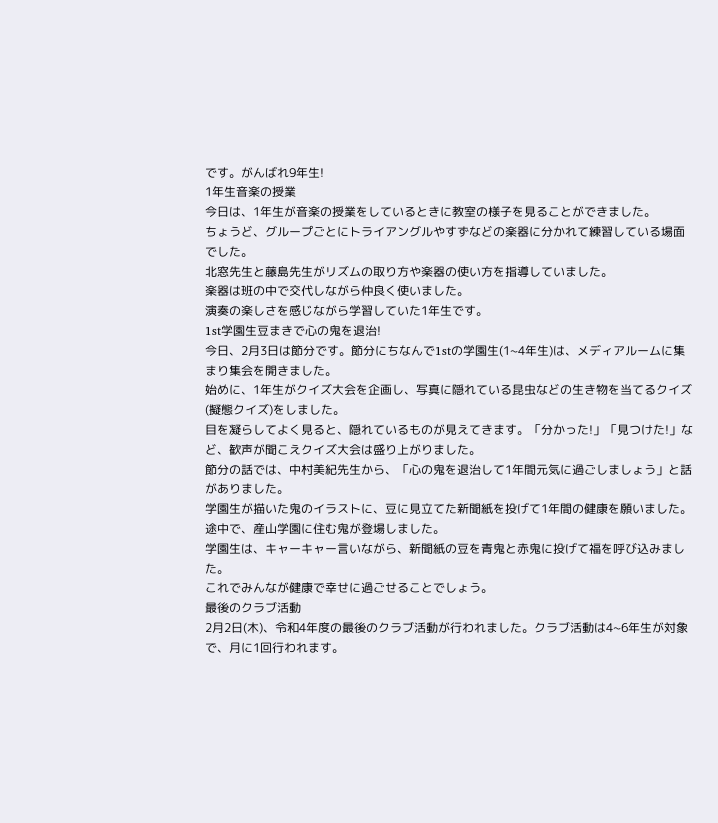です。がんばれ9年生!
1年生音楽の授業
今日は、1年生が音楽の授業をしているときに教室の様子を見ることができました。
ちょうど、グループごとにトライアングルやすずなどの楽器に分かれて練習している場面でした。
北窓先生と藤島先生がリズムの取り方や楽器の使い方を指導していました。
楽器は班の中で交代しながら仲良く使いました。
演奏の楽しさを感じながら学習していた1年生です。
1st学園生豆まきで心の鬼を退治!
今日、2月3日は節分です。節分にちなんで1stの学園生(1~4年生)は、メディアルームに集まり集会を開きました。
始めに、1年生がクイズ大会を企画し、写真に隠れている昆虫などの生き物を当てるクイズ(擬態クイズ)をしました。
目を凝らしてよく見ると、隠れているものが見えてきます。「分かった!」「見つけた!」など、歓声が聞こえクイズ大会は盛り上がりました。
節分の話では、中村美紀先生から、「心の鬼を退治して1年間元気に過ごしましょう」と話がありました。
学園生が描いた鬼のイラストに、豆に見立てた新聞紙を投げて1年間の健康を願いました。
途中で、産山学園に住む鬼が登場しました。
学園生は、キャーキャー言いながら、新聞紙の豆を青鬼と赤鬼に投げて福を呼び込みました。
これでみんなが健康で幸せに過ごせることでしょう。
最後のクラブ活動
2月2日(木)、令和4年度の最後のクラブ活動が行われました。クラブ活動は4~6年生が対象で、月に1回行われます。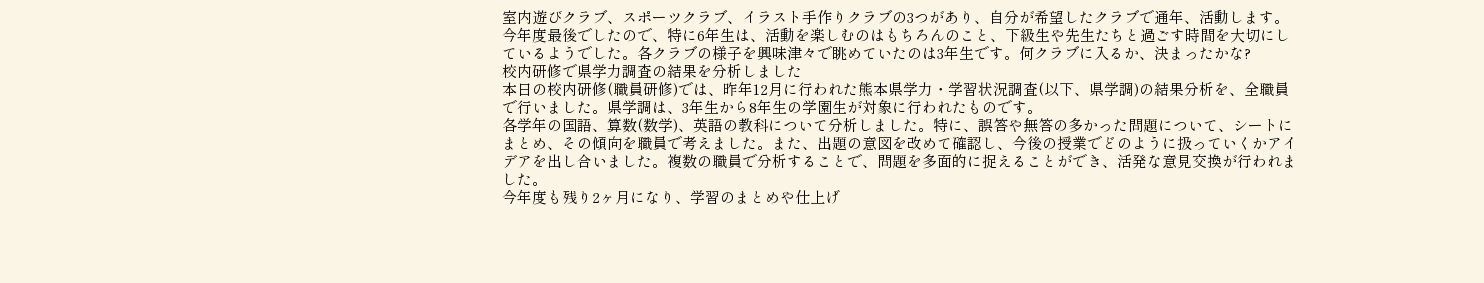室内遊びクラブ、スポーツクラブ、イラスト手作りクラブの3つがあり、自分が希望したクラブで通年、活動します。
今年度最後でしたので、特に6年生は、活動を楽しむのはもちろんのこと、下級生や先生たちと過ごす時間を大切にしているようでした。各クラブの様子を興味津々で眺めていたのは3年生です。何クラブに入るか、決まったかな?
校内研修で県学力調査の結果を分析しました
本日の校内研修(職員研修)では、昨年12月に行われた熊本県学力・学習状況調査(以下、県学調)の結果分析を、全職員で行いました。県学調は、3年生から8年生の学園生が対象に行われたものです。
各学年の国語、算数(数学)、英語の教科について分析しました。特に、誤答や無答の多かった問題について、シートにまとめ、その傾向を職員で考えました。また、出題の意図を改めて確認し、今後の授業でどのように扱っていくかアイデアを出し合いました。複数の職員で分析することで、問題を多面的に捉えることができ、活発な意見交換が行われました。
今年度も残り2ヶ月になり、学習のまとめや仕上げ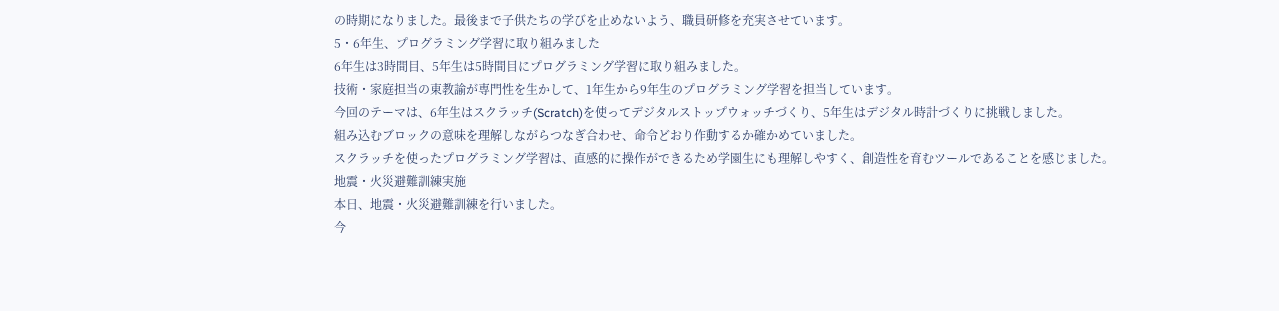の時期になりました。最後まで子供たちの学びを止めないよう、職員研修を充実させています。
5・6年生、プログラミング学習に取り組みました
6年生は3時間目、5年生は5時間目にプログラミング学習に取り組みました。
技術・家庭担当の東教諭が専門性を生かして、1年生から9年生のプログラミング学習を担当しています。
今回のテーマは、6年生はスクラッチ(Scratch)を使ってデジタルストップウォッチづくり、5年生はデジタル時計づくりに挑戦しました。
組み込むブロックの意味を理解しながらつなぎ合わせ、命令どおり作動するか確かめていました。
スクラッチを使ったプログラミング学習は、直感的に操作ができるため学園生にも理解しやすく、創造性を育むツールであることを感じました。
地震・火災避難訓練実施
本日、地震・火災避難訓練を行いました。
今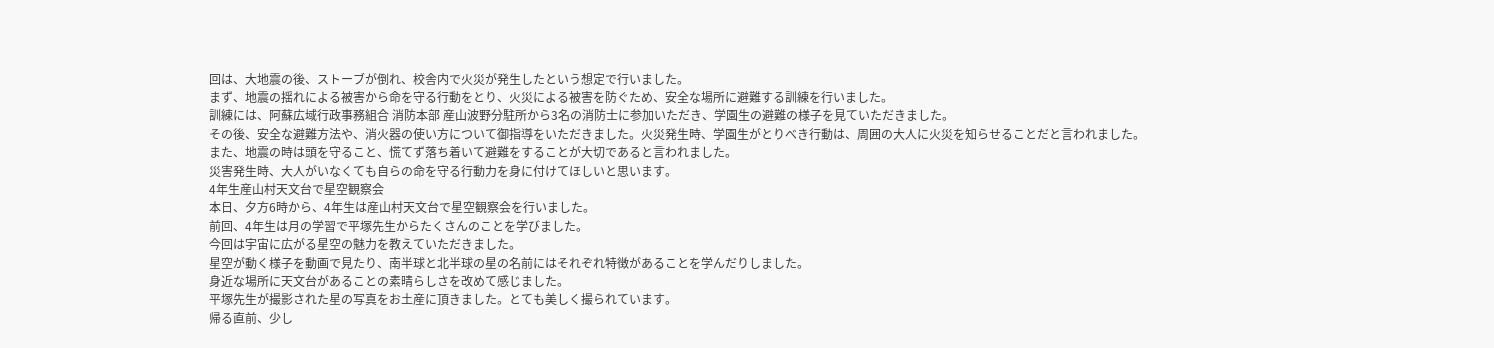回は、大地震の後、ストーブが倒れ、校舎内で火災が発生したという想定で行いました。
まず、地震の揺れによる被害から命を守る行動をとり、火災による被害を防ぐため、安全な場所に避難する訓練を行いました。
訓練には、阿蘇広域行政事務組合 消防本部 産山波野分駐所から3名の消防士に参加いただき、学園生の避難の様子を見ていただきました。
その後、安全な避難方法や、消火器の使い方について御指導をいただきました。火災発生時、学園生がとりべき行動は、周囲の大人に火災を知らせることだと言われました。
また、地震の時は頭を守ること、慌てず落ち着いて避難をすることが大切であると言われました。
災害発生時、大人がいなくても自らの命を守る行動力を身に付けてほしいと思います。
4年生産山村天文台で星空観察会
本日、夕方6時から、4年生は産山村天文台で星空観察会を行いました。
前回、4年生は月の学習で平塚先生からたくさんのことを学びました。
今回は宇宙に広がる星空の魅力を教えていただきました。
星空が動く様子を動画で見たり、南半球と北半球の星の名前にはそれぞれ特徴があることを学んだりしました。
身近な場所に天文台があることの素晴らしさを改めて感じました。
平塚先生が撮影された星の写真をお土産に頂きました。とても美しく撮られています。
帰る直前、少し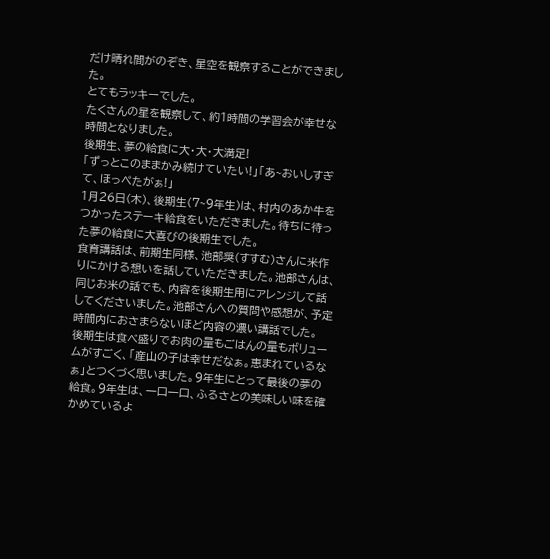だけ晴れ間がのぞき、星空を観察することができました。
とてもラッキーでした。
たくさんの星を観察して、約1時間の学習会が幸せな時間となりました。
後期生、夢の給食に大・大・大満足!
「ずっとこのままかみ続けていたい!」「あ~おいしすぎて、ほっぺたがぁ!」
1月26日(木)、後期生(7~9年生)は、村内のあか牛をつかったステーキ給食をいただきました。待ちに待った夢の給食に大喜びの後期生でした。
食育講話は、前期生同様、池部奨(すすむ)さんに米作りにかける想いを話していただきました。池部さんは、同じお米の話でも、内容を後期生用にアレンジして話してくださいました。池部さんへの質問や感想が、予定時間内におさまらないほど内容の濃い講話でした。
後期生は食べ盛りでお肉の量もごはんの量もボリュームがすごく、「産山の子は幸せだなぁ。恵まれているなぁ」とつくづく思いました。9年生にとって最後の夢の給食。9年生は、一口一口、ふるさとの美味しい味を確かめているよ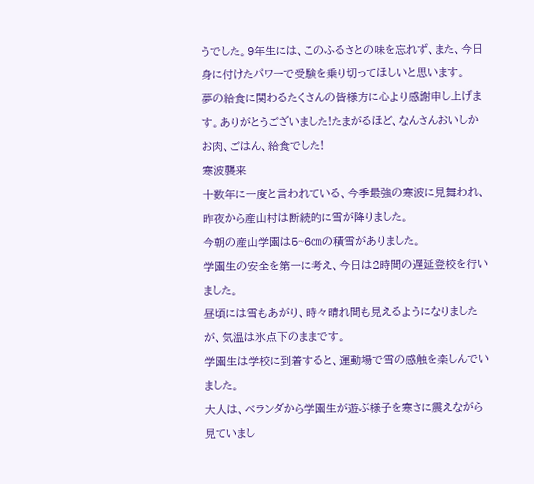うでした。9年生には、このふるさとの味を忘れず、また、今日身に付けたパワーで受験を乗り切ってほしいと思います。
夢の給食に関わるたくさんの皆様方に心より感謝申し上げます。ありがとうございました!たまがるほど、なんさんおいしかお肉、ごはん、給食でした!
寒波襲来
十数年に一度と言われている、今季最強の寒波に見舞われ、昨夜から産山村は断続的に雪が降りました。
今朝の産山学園は5~6㎝の積雪がありました。
学園生の安全を第一に考え、今日は2時間の遅延登校を行いました。
昼頃には雪もあがり、時々晴れ間も見えるようになりましたが、気温は氷点下のままです。
学園生は学校に到着すると、運動場で雪の感触を楽しんでいました。
大人は、ベランダから学園生が遊ぶ様子を寒さに震えながら見ていまし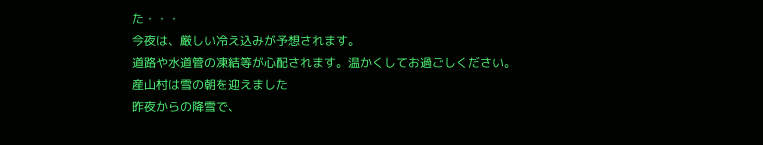た・・・
今夜は、厳しい冷え込みが予想されます。
道路や水道管の凍結等が心配されます。温かくしてお過ごしください。
産山村は雪の朝を迎えました
昨夜からの降雪で、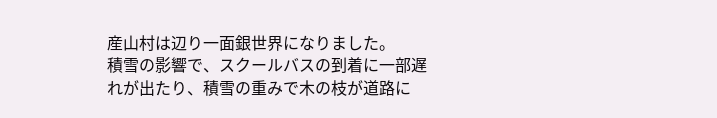産山村は辺り一面銀世界になりました。
積雪の影響で、スクールバスの到着に一部遅れが出たり、積雪の重みで木の枝が道路に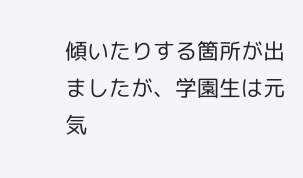傾いたりする箇所が出ましたが、学園生は元気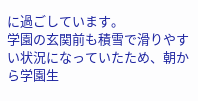に過ごしています。
学園の玄関前も積雪で滑りやすい状況になっていたため、朝から学園生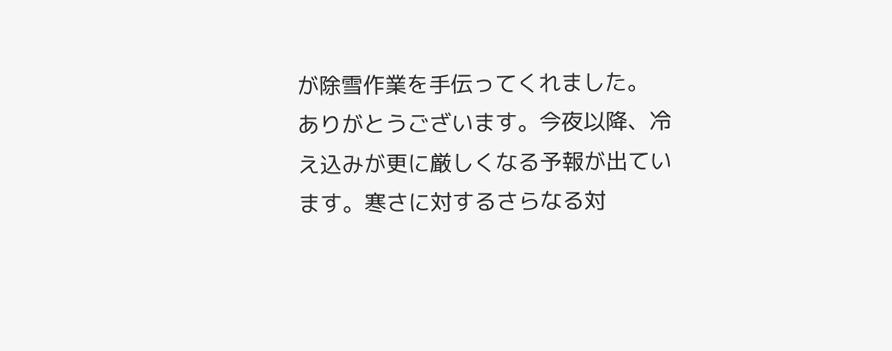が除雪作業を手伝ってくれました。
ありがとうございます。今夜以降、冷え込みが更に厳しくなる予報が出ています。寒さに対するさらなる対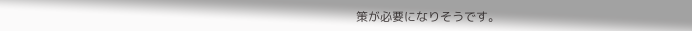策が必要になりそうです。